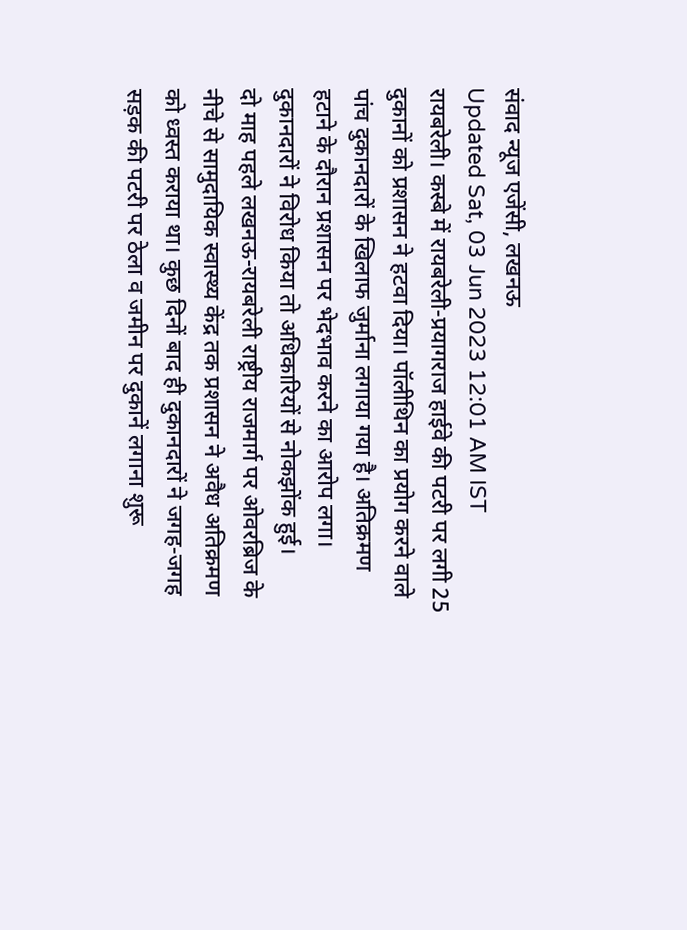संवाद न्यूज एजेंसी, लखनऊ
Updated Sat, 03 Jun 2023 12:01 AM IST
रायबरेली। कस्बे में रायबरेली-प्रयागराज हाईवे की पटरी पर लगी 25 दुकानों को प्रशासन ने हटवा दिया। पॉलीथिन का प्रयोग करने वाले पांच दुकानदारों के खिलाफ जुर्माना लगाया गया है। अतिक्रमण हटाने के दौरान प्रशासन पर भेदभाव करने का आरोप लगा। दुकानदारों ने विरोध किया तो अधिकारियों से नोकझोंक हुई।
दो माह पहले लखनऊ-रायबरेली राष्ट्रीय राजमार्ग पर ओवरब्रिज के नीचे से सामुदायिक स्वास्थ्य केंद्र तक प्रशासन ने अवैध अतिक्रमण को ध्वस्त कराया था। कुछ दिनों बाद ही दुकानदारों ने जगह-जगह सड़क की पटरी पर ठेला व जमीन पर दुकानें लगाना शुरू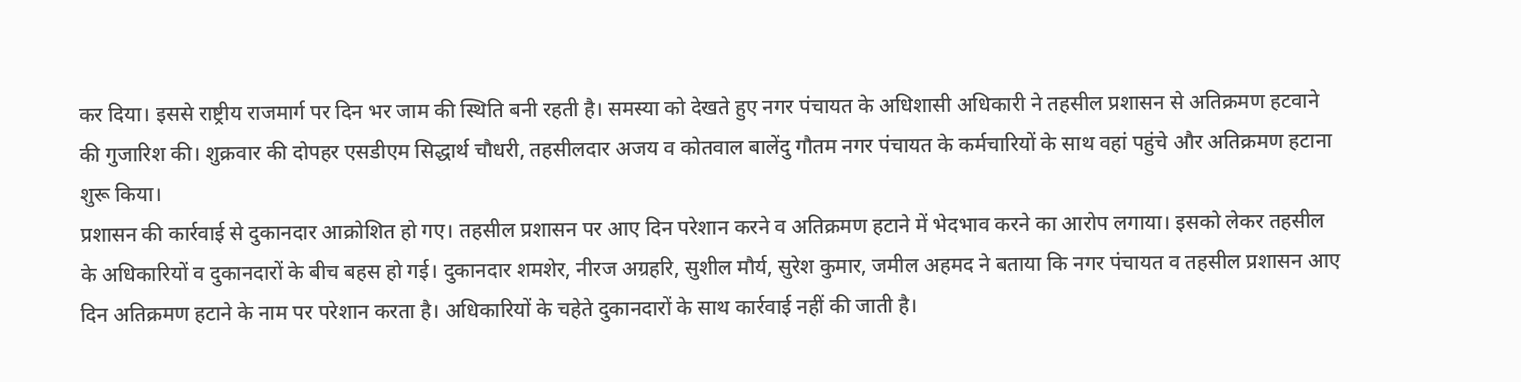कर दिया। इससे राष्ट्रीय राजमार्ग पर दिन भर जाम की स्थिति बनी रहती है। समस्या को देखते हुए नगर पंचायत के अधिशासी अधिकारी ने तहसील प्रशासन से अतिक्रमण हटवाने की गुजारिश की। शुक्रवार की दोपहर एसडीएम सिद्धार्थ चौधरी, तहसीलदार अजय व कोतवाल बालेंदु गौतम नगर पंचायत के कर्मचारियों के साथ वहां पहुंचे और अतिक्रमण हटाना शुरू किया।
प्रशासन की कार्रवाई से दुकानदार आक्रोशित हो गए। तहसील प्रशासन पर आए दिन परेशान करने व अतिक्रमण हटाने में भेदभाव करने का आरोप लगाया। इसको लेकर तहसील के अधिकारियों व दुकानदारों के बीच बहस हो गई। दुकानदार शमशेर, नीरज अग्रहरि, सुशील मौर्य, सुरेश कुमार, जमील अहमद ने बताया कि नगर पंचायत व तहसील प्रशासन आए दिन अतिक्रमण हटाने के नाम पर परेशान करता है। अधिकारियों के चहेते दुकानदारों के साथ कार्रवाई नहीं की जाती है।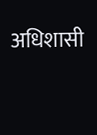अधिशासी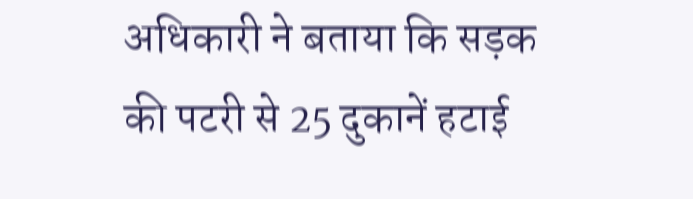अधिकारी ने बताया कि सड़क की पटरी से 25 दुकानें हटाई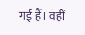गई हैं। वहीं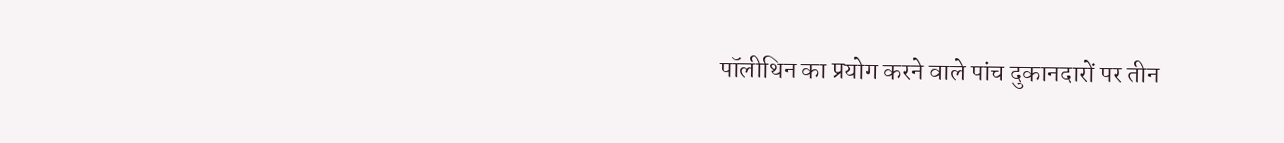पॉलीथिन का प्रयोग करने वाले पांच दुकानदारों पर तीन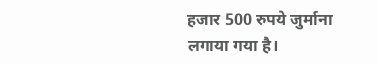हजार 500 रुपये जुर्माना लगाया गया है।